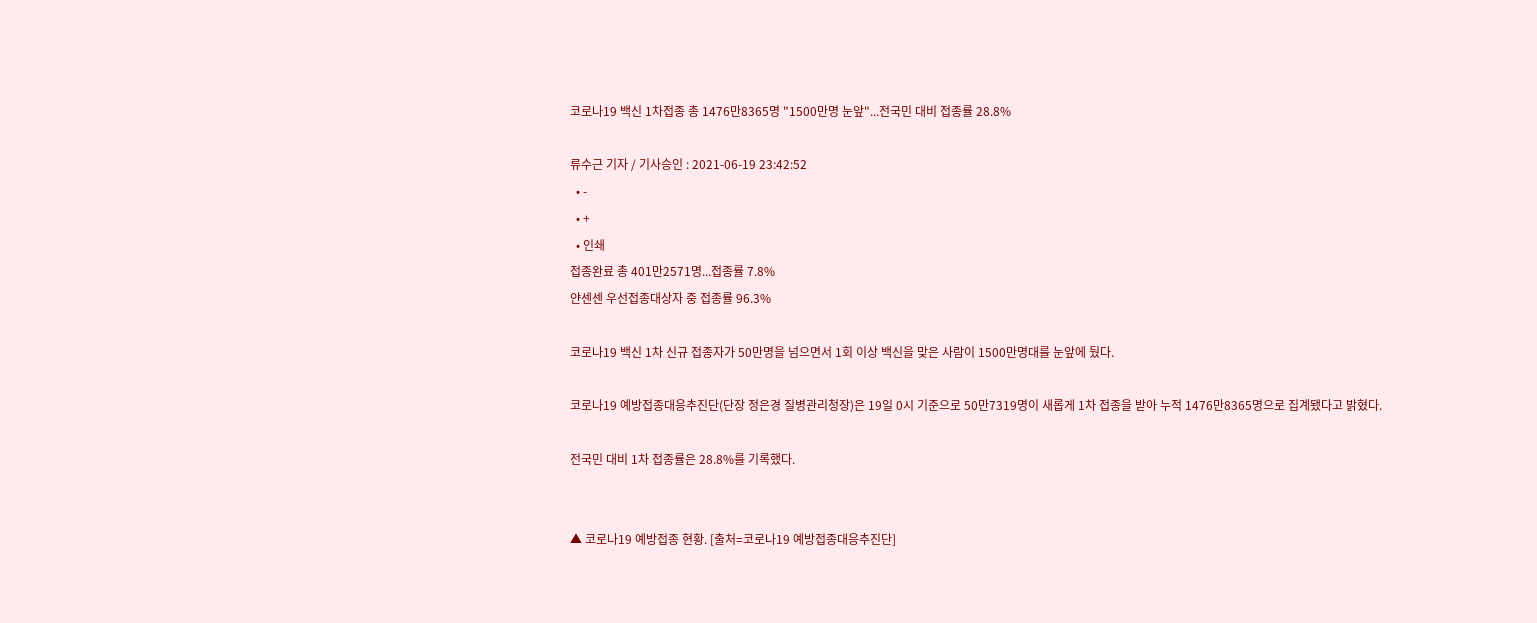코로나19 백신 1차접종 총 1476만8365명 "1500만명 눈앞"...전국민 대비 접종률 28.8%

류수근 기자 / 기사승인 : 2021-06-19 23:42:52
  • -
  • +
  • 인쇄
접종완료 총 401만2571명...접종률 7.8%
얀센센 우선접종대상자 중 접종률 96.3%

코로나19 백신 1차 신규 접종자가 50만명을 넘으면서 1회 이상 백신을 맞은 사람이 1500만명대를 눈앞에 뒀다.

코로나19 예방접종대응추진단(단장 정은경 질병관리청장)은 19일 0시 기준으로 50만7319명이 새롭게 1차 접종을 받아 누적 1476만8365명으로 집계됐다고 밝혔다.

전국민 대비 1차 접종률은 28.8%를 기록했다.


▲ 코로나19 예방접종 현황. [출처=코로나19 예방접종대응추진단]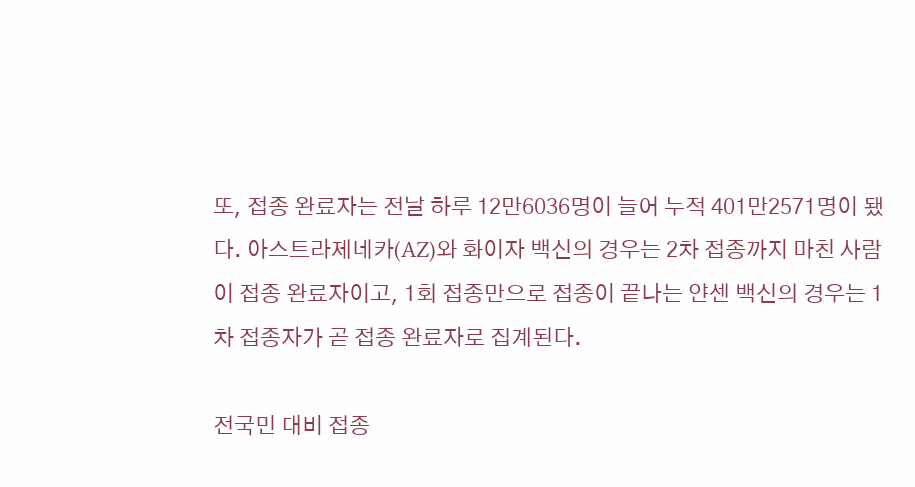또, 접종 완료자는 전날 하루 12만6036명이 늘어 누적 401만2571명이 됐다. 아스트라제네카(AZ)와 화이자 백신의 경우는 2차 접종까지 마친 사람이 접종 완료자이고, 1회 접종만으로 접종이 끝나는 얀센 백신의 경우는 1차 접종자가 곧 접종 완료자로 집계된다.

전국민 대비 접종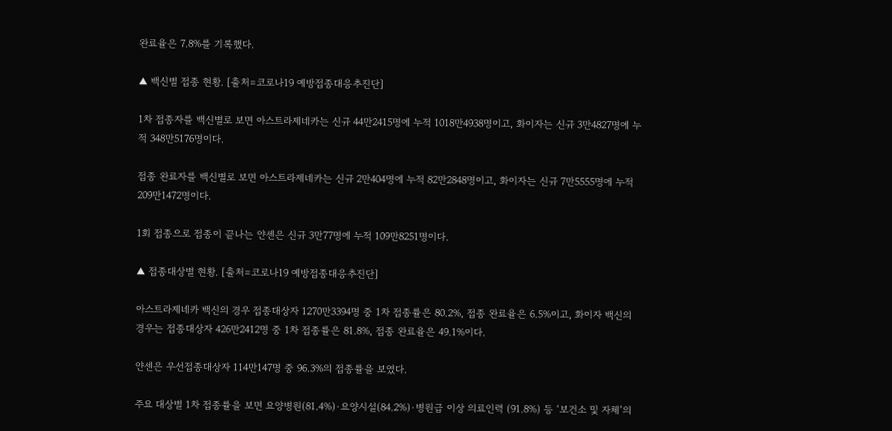완료율은 7.8%를 기록했다.

▲ 백신별 접종 현황. [출처=코로나19 예방접종대응추진단]

1차 접종자를 백신별로 보면 아스트라제네카는 신규 44만2415명에 누적 1018만4938명이고, 화이자는 신규 3만4827명에 누적 348만5176명이다.

접종 완료자를 백신별로 보면 아스트라제네카는 신규 2만404명에 누적 82만2848명이고, 화이자는 신규 7만5555명에 누적 209만1472명이다.

1회 접종으로 접종이 끝나는 얀센은 신규 3만77명에 누적 109만8251명이다.

▲ 접종대상별 현황. [출처=코로나19 예방접종대응추진단]

아스트라제네카 백신의 경우 접종대상자 1270만3394명 중 1차 접종률은 80.2%, 접종 완료율은 6.5%이고, 화이자 백신의 경우는 접종대상자 426만2412명 중 1차 접종률은 81.8%, 접종 완료율은 49.1%이다.

얀센은 우선접종대상자 114만147명 중 96.3%의 접종률을 보였다.

주요 대상별 1차 접종률을 보면 요양병원(81.4%)·요양시설(84.2%)·병원급 이상 의료인력 (91.8%) 등 ‘보건소 및 자체’의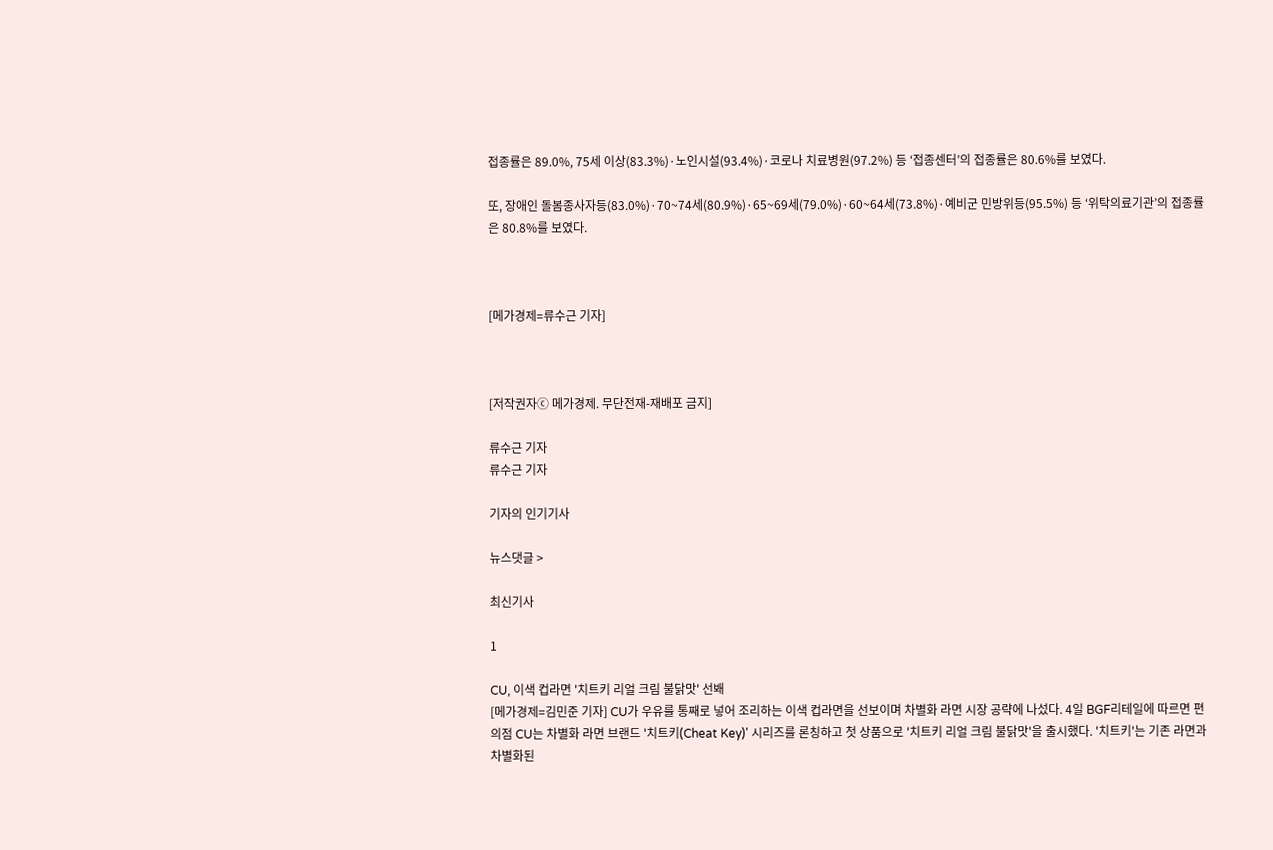접종률은 89.0%, 75세 이상(83.3%)·노인시설(93.4%)·코로나 치료병원(97.2%) 등 ‘접종센터’의 접종률은 80.6%를 보였다.

또, 장애인 돌봄종사자등(83.0%)·70~74세(80.9%)·65~69세(79.0%)·60~64세(73.8%)·예비군 민방위등(95.5%) 등 ‘위탁의료기관’의 접종률은 80.8%를 보였다.



[메가경제=류수근 기자]



[저작권자ⓒ 메가경제. 무단전재-재배포 금지]

류수근 기자
류수근 기자

기자의 인기기사

뉴스댓글 >

최신기사

1

CU, 이색 컵라면 '치트키 리얼 크림 불닭맛' 선봬
[메가경제=김민준 기자] CU가 우유를 통째로 넣어 조리하는 이색 컵라면을 선보이며 차별화 라면 시장 공략에 나섰다. 4일 BGF리테일에 따르면 편의점 CU는 차별화 라면 브랜드 '치트키(Cheat Key)' 시리즈를 론칭하고 첫 상품으로 '치트키 리얼 크림 불닭맛'을 출시했다. '치트키'는 기존 라면과 차별화된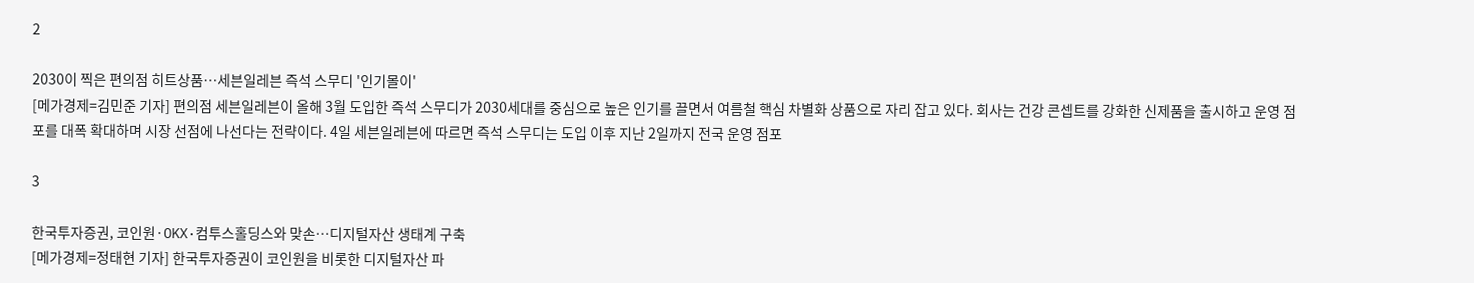2

2030이 찍은 편의점 히트상품…세븐일레븐 즉석 스무디 '인기몰이'
[메가경제=김민준 기자] 편의점 세븐일레븐이 올해 3월 도입한 즉석 스무디가 2030세대를 중심으로 높은 인기를 끌면서 여름철 핵심 차별화 상품으로 자리 잡고 있다. 회사는 건강 콘셉트를 강화한 신제품을 출시하고 운영 점포를 대폭 확대하며 시장 선점에 나선다는 전략이다. 4일 세븐일레븐에 따르면 즉석 스무디는 도입 이후 지난 2일까지 전국 운영 점포

3

한국투자증권, 코인원·OKX·컴투스홀딩스와 맞손…디지털자산 생태계 구축
[메가경제=정태현 기자] 한국투자증권이 코인원을 비롯한 디지털자산 파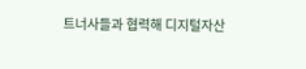트너사들과 협력해 디지털자산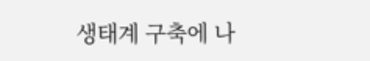생태계 구축에 나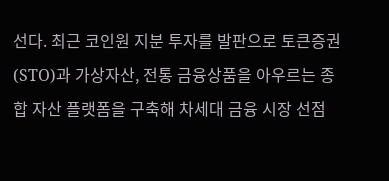선다. 최근 코인원 지분 투자를 발판으로 토큰증권(STO)과 가상자산, 전통 금융상품을 아우르는 종합 자산 플랫폼을 구축해 차세대 금융 시장 선점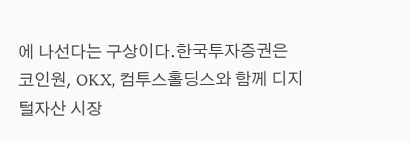에 나선다는 구상이다.한국투자증권은 코인원, OKX, 컴투스홀딩스와 함께 디지털자산 시장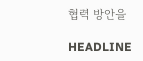협력 방안을

HEADLINE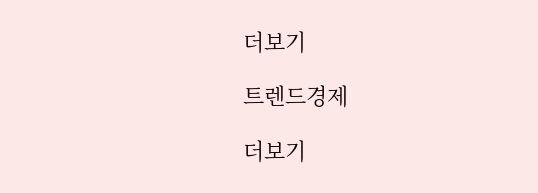더보기

트렌드경제

더보기